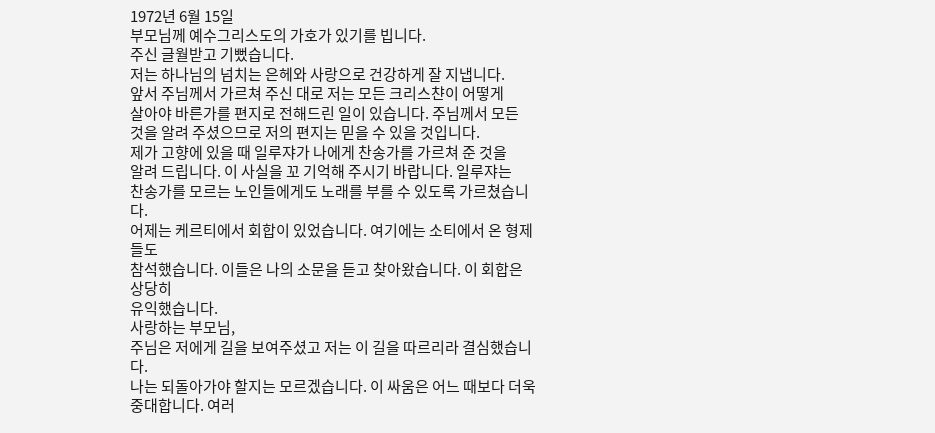1972년 6월 15일
부모님께 예수그리스도의 가호가 있기를 빕니다.
주신 글월받고 기뻤습니다.
저는 하나님의 넘치는 은헤와 사랑으로 건강하게 잘 지냅니다.
앞서 주님께서 가르쳐 주신 대로 저는 모든 크리스챤이 어떻게
살아야 바른가를 편지로 전해드린 일이 있습니다. 주님께서 모든
것을 알려 주셨으므로 저의 편지는 믿을 수 있을 것입니다.
제가 고향에 있을 때 일루쟈가 나에게 찬송가를 가르쳐 준 것을
알려 드립니다. 이 사실을 꼬 기억해 주시기 바랍니다. 일루쟈는
찬송가를 모르는 노인들에게도 노래를 부를 수 있도록 가르쳤습니다.
어제는 케르티에서 회합이 있었습니다. 여기에는 소티에서 온 형제들도
참석했습니다. 이들은 나의 소문을 듣고 찾아왔습니다. 이 회합은 상당히
유익했습니다.
사랑하는 부모님,
주님은 저에게 길을 보여주셨고 저는 이 길을 따르리라 결심했습니다.
나는 되돌아가야 할지는 모르겠습니다. 이 싸움은 어느 때보다 더욱
중대합니다. 여러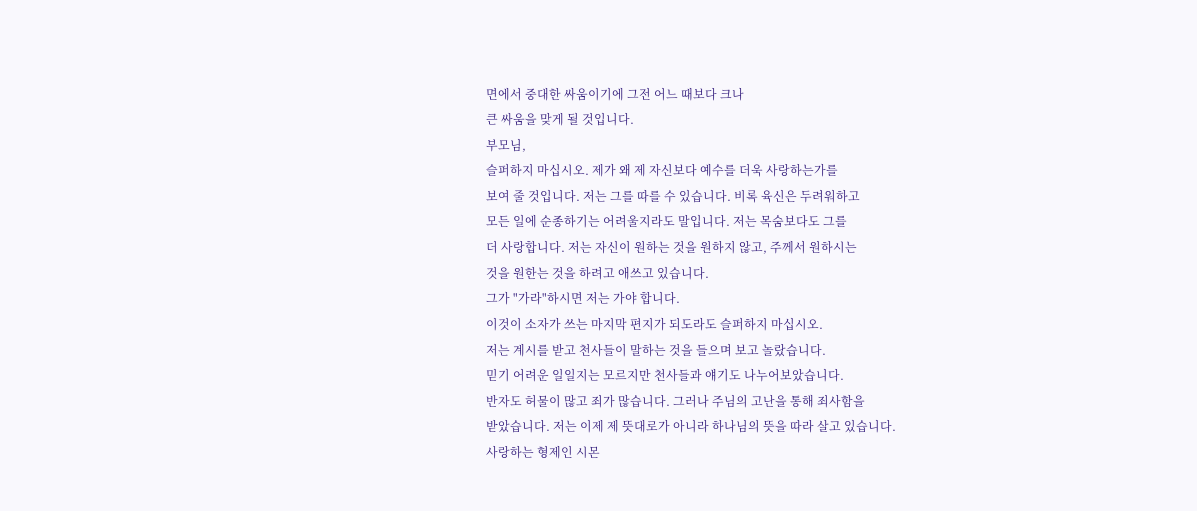면에서 중대한 싸움이기에 그전 어느 때보다 크나
큰 싸움을 맞게 될 것입니다.
부모님,
슬퍼하지 마십시오. 제가 왜 제 자신보다 예수를 더욱 사랑하는가를
보여 줄 것입니다. 저는 그를 따를 수 있습니다. 비록 육신은 두려워하고
모든 일에 순종하기는 어려울지라도 말입니다. 저는 목숨보다도 그를
더 사랑합니다. 저는 자신이 원하는 것을 원하지 않고, 주께서 원하시는
것을 원한는 것을 하려고 애쓰고 있습니다.
그가 "가라"하시면 저는 가야 합니다.
이것이 소자가 쓰는 마지막 편지가 되도라도 슬퍼하지 마십시오.
저는 계시를 받고 천사들이 말하는 것을 들으며 보고 놀랐습니다.
믿기 어려운 일일지는 모르지만 천사들과 얘기도 나누어보았습니다.
반자도 허물이 많고 죄가 많습니다. 그러나 주님의 고난을 통해 죄사함을
받았습니다. 저는 이제 제 뜻대로가 아니라 하나님의 뜻을 따라 살고 있습니다.
사랑하는 형제인 시몬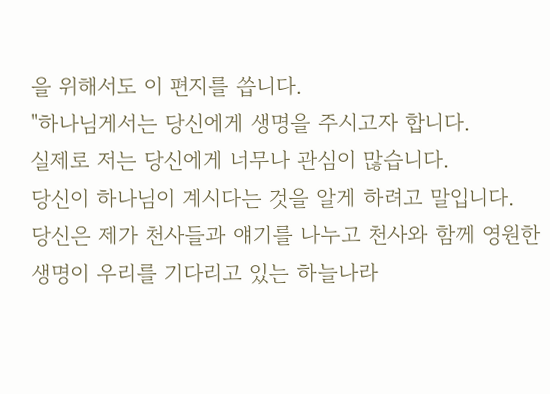을 위해서도 이 편지를 씁니다.
"하나님게서는 당신에게 생명을 주시고자 합니다.
실제로 저는 당신에게 너무나 관심이 많습니다.
당신이 하나님이 계시다는 것을 알게 하려고 말입니다.
당신은 제가 천사들과 얘기를 나누고 천사와 함께 영원한
생명이 우리를 기다리고 있는 하늘나라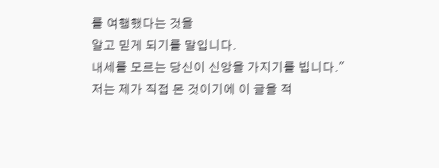를 여행했다는 것을
알고 믿게 되기를 말입니다.
내세를 모르는 당신이 신앙을 가지기를 빕니다."
저는 제가 직접 몬 것이기에 이 글을 적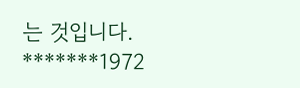는 것입니다.
*******1972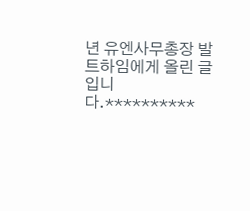년 유엔사무총장 발트하임에게 올린 글입니다.**********